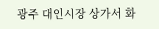광주 대인시장 상가서 화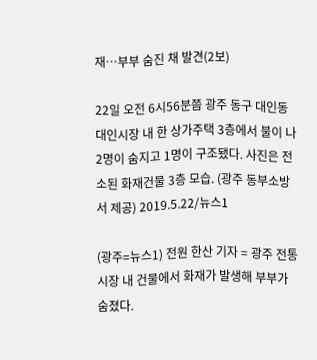재…부부 숨진 채 발견(2보)

22일 오전 6시56분쯤 광주 동구 대인동 대인시장 내 한 상가주택 3층에서 불이 나 2명이 숨지고 1명이 구조됐다. 사진은 전소된 화재건물 3층 모습. (광주 동부소방서 제공) 2019.5.22/뉴스1

(광주=뉴스1) 전원 한산 기자 = 광주 전통시장 내 건물에서 화재가 발생해 부부가 숨졌다.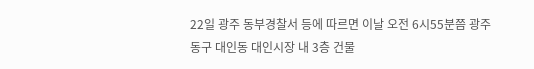22일 광주 동부경찰서 등에 따르면 이날 오전 6시55분쯤 광주 동구 대인동 대인시장 내 3층 건물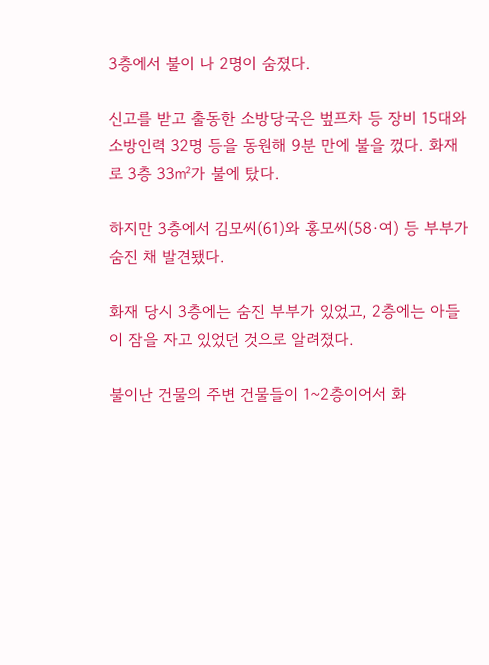3층에서 불이 나 2명이 숨졌다.

신고를 받고 출동한 소방당국은 벞프차 등 장비 15대와 소방인력 32명 등을 동원해 9분 만에 불을 껐다. 화재로 3층 33㎡가 불에 탔다.

하지만 3층에서 김모씨(61)와 홍모씨(58·여) 등 부부가 숨진 채 발견됐다.

화재 당시 3층에는 숨진 부부가 있었고, 2층에는 아들이 잠을 자고 있었던 것으로 알려졌다.

불이난 건물의 주변 건물들이 1~2층이어서 화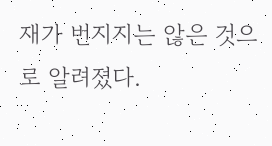재가 번지지는 않은 것으로 알려졌다.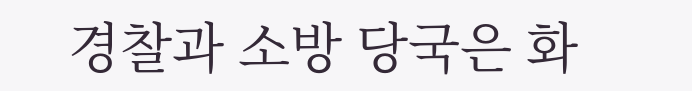경찰과 소방 당국은 화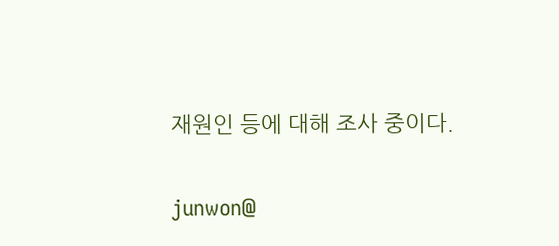재원인 등에 대해 조사 중이다.

junwon@